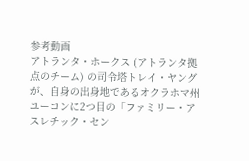参考動画
アトランタ・ホークス (アトランタ拠点のチーム) の司令塔トレイ・ヤングが、自身の出身地であるオクラホマ州ユーコンに2つ目の「ファミリー・アスレチック・セン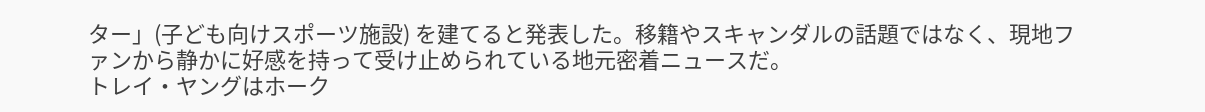ター」(子ども向けスポーツ施設) を建てると発表した。移籍やスキャンダルの話題ではなく、現地ファンから静かに好感を持って受け止められている地元密着ニュースだ。
トレイ・ヤングはホーク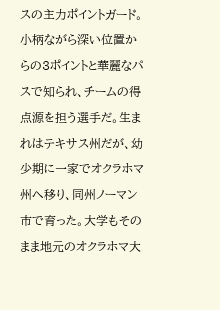スの主力ポイントガード。小柄ながら深い位置からの3ポイントと華麗なパスで知られ、チームの得点源を担う選手だ。生まれはテキサス州だが、幼少期に一家でオクラホマ州へ移り、同州ノーマン市で育った。大学もそのまま地元のオクラホマ大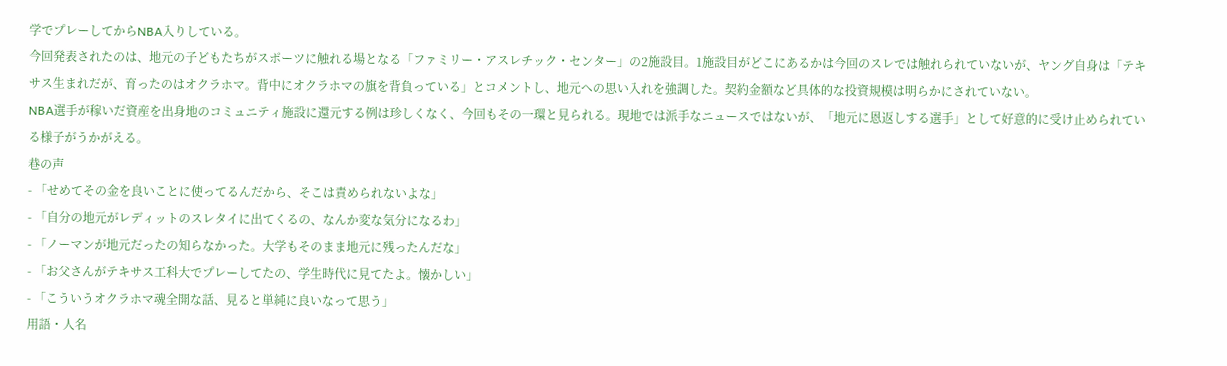学でプレーしてからNBA入りしている。
今回発表されたのは、地元の子どもたちがスポーツに触れる場となる「ファミリー・アスレチック・センター」の2施設目。1施設目がどこにあるかは今回のスレでは触れられていないが、ヤング自身は「テキサス生まれだが、育ったのはオクラホマ。背中にオクラホマの旗を背負っている」とコメントし、地元への思い入れを強調した。契約金額など具体的な投資規模は明らかにされていない。
NBA選手が稼いだ資産を出身地のコミュニティ施設に還元する例は珍しくなく、今回もその一環と見られる。現地では派手なニュースではないが、「地元に恩返しする選手」として好意的に受け止められている様子がうかがえる。
巷の声
- 「せめてその金を良いことに使ってるんだから、そこは責められないよな」
- 「自分の地元がレディットのスレタイに出てくるの、なんか変な気分になるわ」
- 「ノーマンが地元だったの知らなかった。大学もそのまま地元に残ったんだな」
- 「お父さんがテキサス工科大でプレーしてたの、学生時代に見てたよ。懐かしい」
- 「こういうオクラホマ魂全開な話、見ると単純に良いなって思う」
用語・人名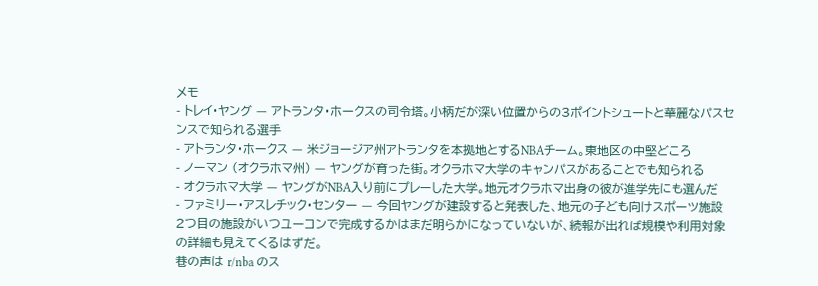メモ
- トレイ・ヤング — アトランタ・ホークスの司令塔。小柄だが深い位置からの3ポイントシュートと華麗なパスセンスで知られる選手
- アトランタ・ホークス — 米ジョージア州アトランタを本拠地とするNBAチーム。東地区の中堅どころ
- ノーマン (オクラホマ州) — ヤングが育った街。オクラホマ大学のキャンパスがあることでも知られる
- オクラホマ大学 — ヤングがNBA入り前にプレーした大学。地元オクラホマ出身の彼が進学先にも選んだ
- ファミリー・アスレチック・センター — 今回ヤングが建設すると発表した、地元の子ども向けスポーツ施設
2つ目の施設がいつユーコンで完成するかはまだ明らかになっていないが、続報が出れば規模や利用対象の詳細も見えてくるはずだ。
巷の声は r/nba のス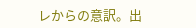レからの意訳。出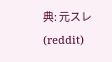典: 元スレ (reddit)